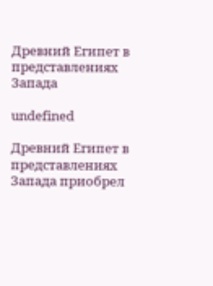Древний Египет в представлениях Запада

undefined

Древний Египет в представлениях Запада приобрел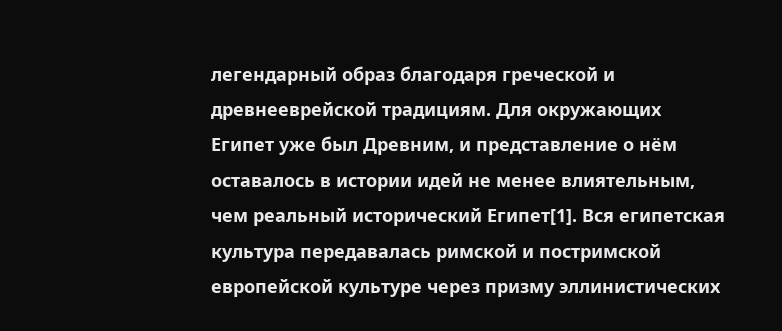легендарный образ благодаря греческой и древнееврейской традициям. Для окружающих Египет уже был Древним, и представление о нём оставалось в истории идей не менее влиятельным, чем реальный исторический Египет[1]. Вся египетская культура передавалась римской и постримской европейской культуре через призму эллинистических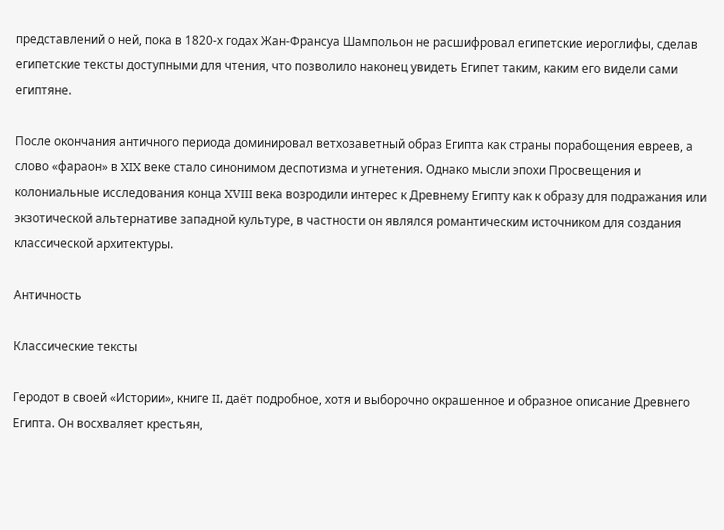представлений о ней, пока в 1820-х годах Жан-Франсуа Шампольон не расшифровал египетские иероглифы, сделав египетские тексты доступными для чтения, что позволило наконец увидеть Египет таким, каким его видели сами египтяне.

После окончания античного периода доминировал ветхозаветный образ Египта как страны порабощения евреев, а слово «фараон» в XIX веке стало синонимом деспотизма и угнетения. Однако мысли эпохи Просвещения и колониальные исследования конца XVIII века возродили интерес к Древнему Египту как к образу для подражания или экзотической альтернативе западной культуре, в частности он являлся романтическим источником для создания классической архитектуры.

Античность

Классические тексты

Геродот в своей «Истории», книге II, даёт подробное, хотя и выборочно окрашенное и образное описание Древнего Египта. Он восхваляет крестьян,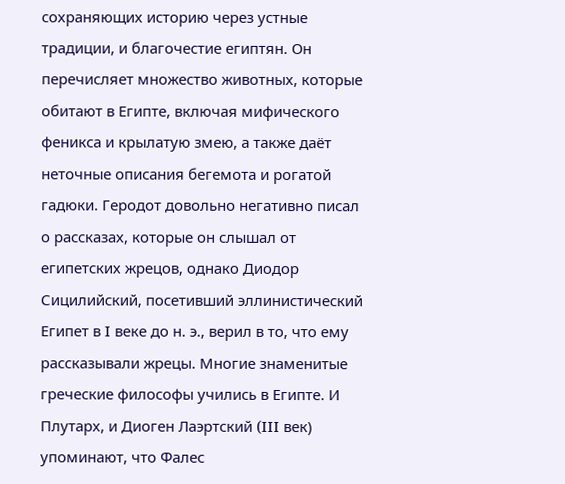сохраняющих историю через устные традиции, и благочестие египтян. Он перечисляет множество животных, которые обитают в Египте, включая мифического феникса и крылатую змею, а также даёт неточные описания бегемота и рогатой гадюки. Геродот довольно негативно писал о рассказах, которые он слышал от египетских жрецов, однако Диодор Сицилийский, посетивший эллинистический Египет в I веке до н. э., верил в то, что ему рассказывали жрецы. Многие знаменитые греческие философы учились в Египте. И Плутарх, и Диоген Лаэртский (III век) упоминают, что Фалес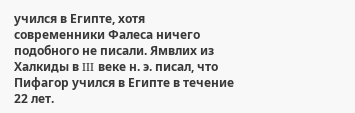учился в Египте, хотя современники Фалеса ничего подобного не писали. Ямвлих из Халкиды в III веке н. э. писал, что Пифагор учился в Египте в течение 22 лет.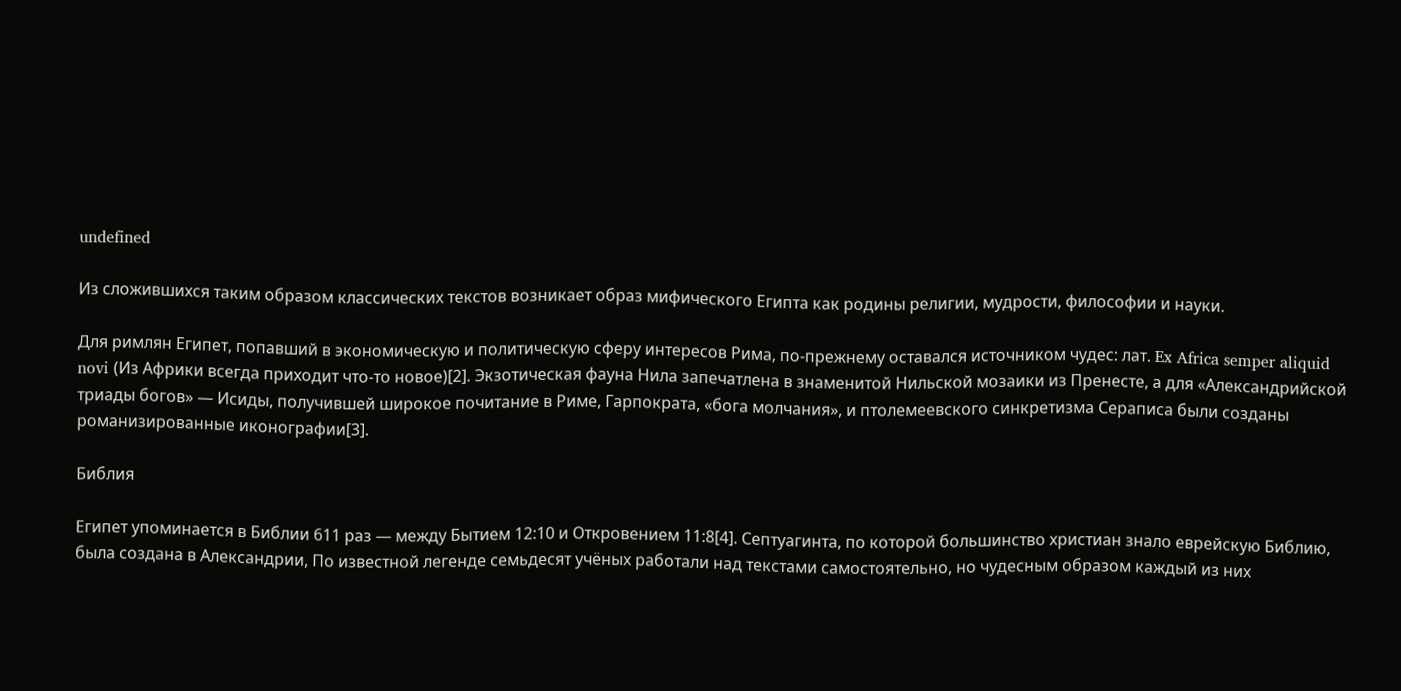undefined

Из сложившихся таким образом классических текстов возникает образ мифического Египта как родины религии, мудрости, философии и науки.

Для римлян Египет, попавший в экономическую и политическую сферу интересов Рима, по-прежнему оставался источником чудес: лат. Ex Africa semper aliquid novi (Из Африки всегда приходит что-то новое)[2]. Экзотическая фауна Нила запечатлена в знаменитой Нильской мозаики из Пренесте, а для «Александрийской триады богов» — Исиды, получившей широкое почитание в Риме, Гарпократа, «бога молчания», и птолемеевского синкретизма Сераписа были созданы романизированные иконографии[3].

Библия

Египет упоминается в Библии 611 раз — между Бытием 12:10 и Откровением 11:8[4]. Септуагинта, по которой большинство христиан знало еврейскую Библию, была создана в Александрии, По известной легенде семьдесят учёных работали над текстами самостоятельно, но чудесным образом каждый из них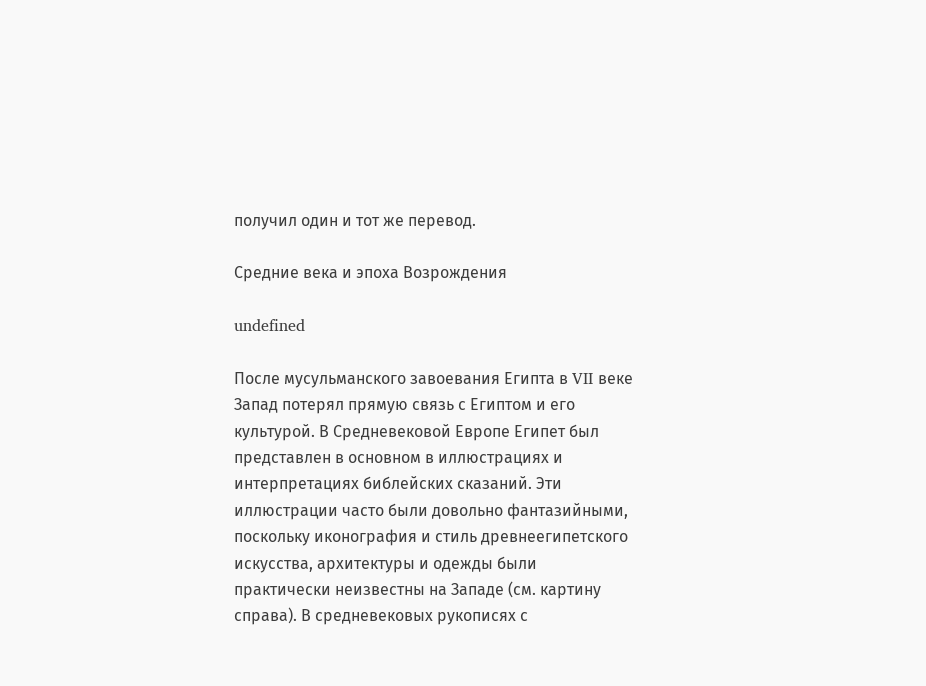получил один и тот же перевод.

Средние века и эпоха Возрождения

undefined

После мусульманского завоевания Египта в VII веке Запад потерял прямую связь с Египтом и его культурой. В Средневековой Европе Египет был представлен в основном в иллюстрациях и интерпретациях библейских сказаний. Эти иллюстрации часто были довольно фантазийными, поскольку иконография и стиль древнеегипетского искусства, архитектуры и одежды были практически неизвестны на Западе (см. картину справа). В средневековых рукописях с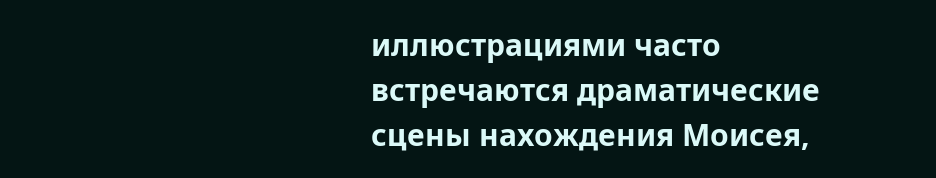иллюстрациями часто встречаются драматические сцены нахождения Моисея,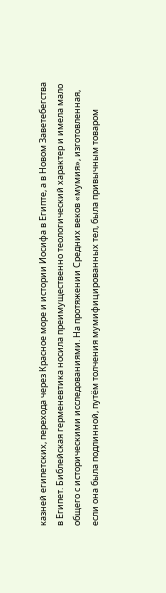казней египетских, перехода через Красное море и истории Иосифа в Египте, а в Новом Заветебегства в Египет. Библейская герменевтика носила преимущественно теологический характер и имела мало общего с историческими исследованиями. На протяжении Средних веков «мумия», изготовленная, если она была подлинной, путём толчения мумифицированных тел, была привычным товаром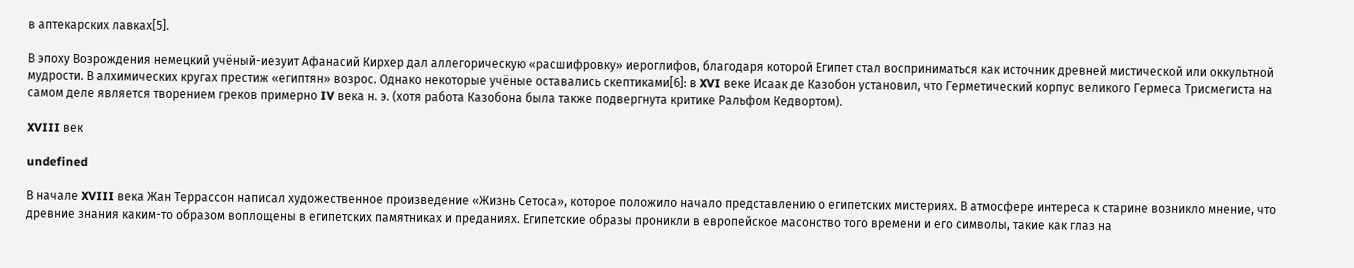в аптекарских лавках[5].

В эпоху Возрождения немецкий учёный-иезуит Афанасий Кирхер дал аллегорическую «расшифровку» иероглифов, благодаря которой Египет стал восприниматься как источник древней мистической или оккультной мудрости. В алхимических кругах престиж «египтян» возрос. Однако некоторые учёные оставались скептиками[6]: в XVI веке Исаак де Казобон установил, что Герметический корпус великого Гермеса Трисмегиста на самом деле является творением греков примерно IV века н. э. (хотя работа Казобона была также подвергнута критике Ральфом Кедвортом).

XVIII век

undefined

В начале XVIII века Жан Террассон написал художественное произведение «Жизнь Сетоса», которое положило начало представлению о египетских мистериях. В атмосфере интереса к старине возникло мнение, что древние знания каким-то образом воплощены в египетских памятниках и преданиях. Египетские образы проникли в европейское масонство того времени и его символы, такие как глаз на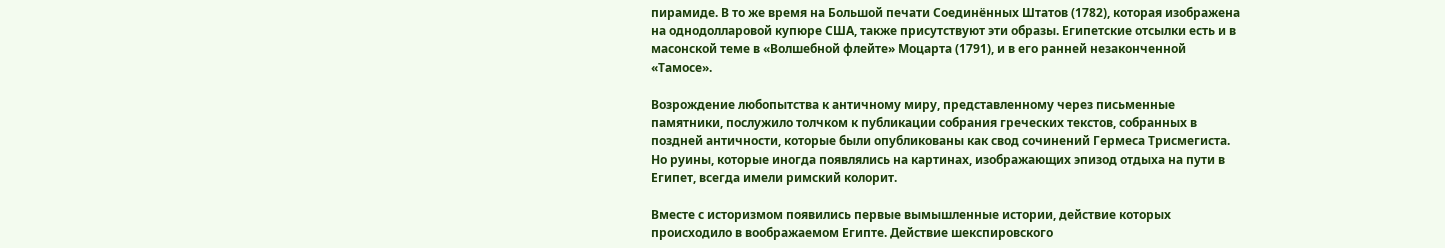пирамиде. В то же время на Большой печати Соединённых Штатов (1782), которая изображена на однодолларовой купюре США, также присутствуют эти образы. Египетские отсылки есть и в масонской теме в «Волшебной флейте» Моцарта (1791), и в его ранней незаконченной «Тамосе».

Возрождение любопытства к античному миру, представленному через письменные памятники, послужило толчком к публикации собрания греческих текстов, собранных в поздней античности, которые были опубликованы как свод сочинений Гермеса Трисмегиста. Но руины, которые иногда появлялись на картинах, изображающих эпизод отдыха на пути в Египет, всегда имели римский колорит.

Вместе с историзмом появились первые вымышленные истории, действие которых происходило в воображаемом Египте. Действие шекспировского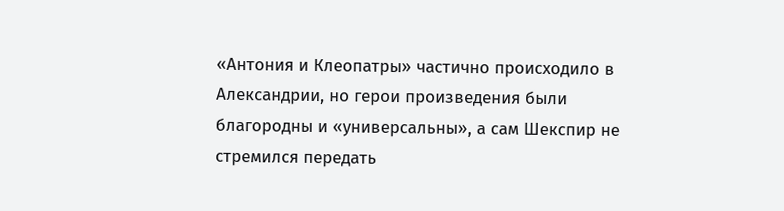«Антония и Клеопатры» частично происходило в Александрии, но герои произведения были благородны и «универсальны», а сам Шекспир не стремился передать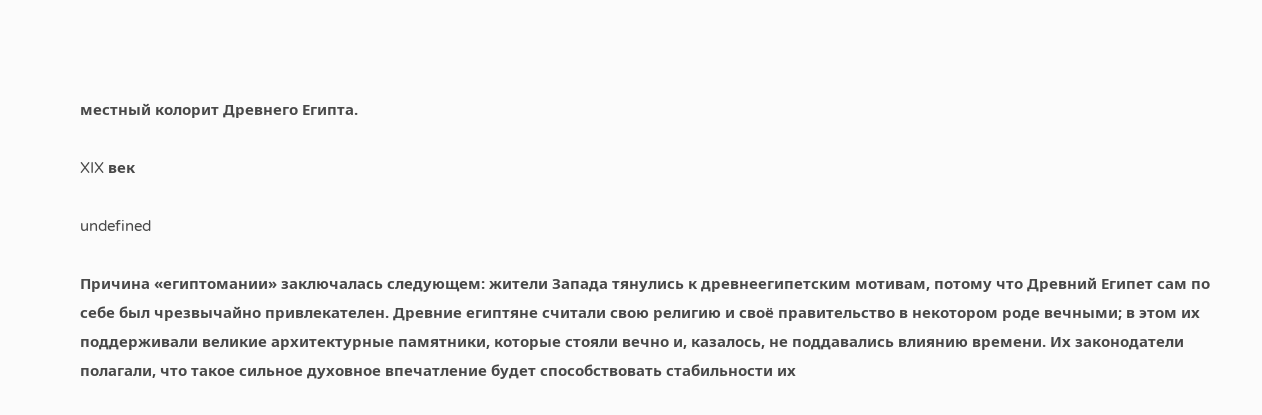местный колорит Древнего Египта.

XIX век

undefined

Причина «египтомании» заключалась следующем: жители Запада тянулись к древнеегипетским мотивам, потому что Древний Египет сам по себе был чрезвычайно привлекателен. Древние египтяне считали свою религию и своё правительство в некотором роде вечными; в этом их поддерживали великие архитектурные памятники, которые стояли вечно и, казалось, не поддавались влиянию времени. Их законодатели полагали, что такое сильное духовное впечатление будет способствовать стабильности их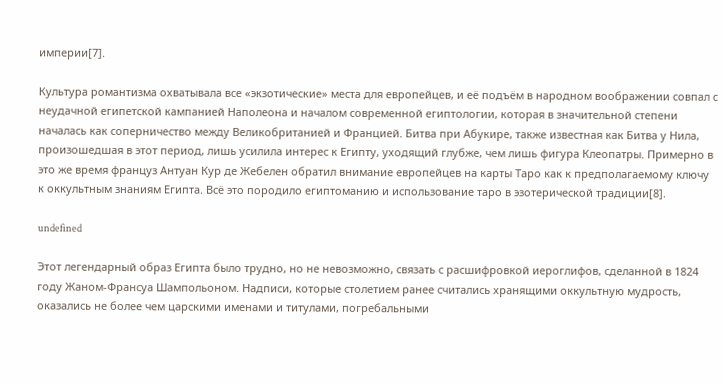империи[7].

Культура романтизма охватывала все «экзотические» места для европейцев, и её подъём в народном воображении совпал с неудачной египетской кампанией Наполеона и началом современной египтологии, которая в значительной степени началась как соперничество между Великобританией и Францией. Битва при Абукире, также известная как Битва у Нила, произошедшая в этот период, лишь усилила интерес к Египту, уходящий глубже, чем лишь фигура Клеопатры. Примерно в это же время француз Антуан Кур де Жебелен обратил внимание европейцев на карты Таро как к предполагаемому ключу к оккультным знаниям Египта. Всё это породило египтоманию и использование таро в эзотерической традиции[8].

undefined

Этот легендарный образ Египта было трудно, но не невозможно, связать с расшифровкой иероглифов, сделанной в 1824 году Жаном-Франсуа Шампольоном. Надписи, которые столетием ранее считались хранящими оккультную мудрость, оказались не более чем царскими именами и титулами, погребальными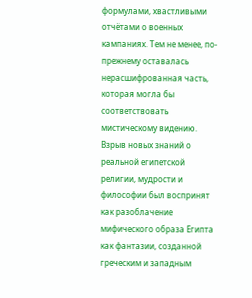формулами, хвастливыми отчётами о военных кампаниях. Тем не менее, по-прежнему оставалась нерасшифрованная часть, которая могла бы соответствовать мистическому видению. Взрыв новых знаний о реальной египетской религии, мудрости и философии был воспринят как разоблачение мифического образа Египта как фантазии, созданной греческим и западным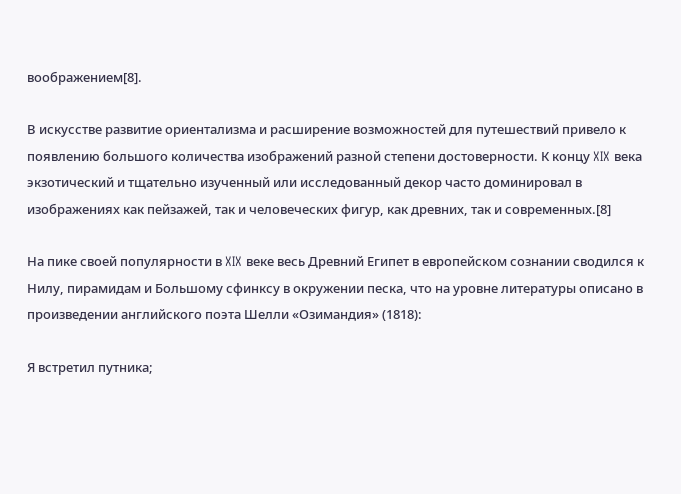воображением[8].

В искусстве развитие ориентализма и расширение возможностей для путешествий привело к появлению большого количества изображений разной степени достоверности. К концу XIX века экзотический и тщательно изученный или исследованный декор часто доминировал в изображениях как пейзажей, так и человеческих фигур, как древних, так и современных.[8]

На пике своей популярности в XIX веке весь Древний Египет в европейском сознании сводился к Нилу, пирамидам и Большому сфинксу в окружении песка, что на уровне литературы описано в произведении английского поэта Шелли «Озимандия» (1818):

Я встретил путника;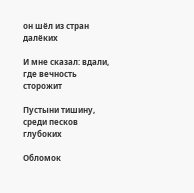он шёл из стран далёких

И мне сказал: вдали, где вечность сторожит

Пустыни тишину, среди песков глубоких

Обломок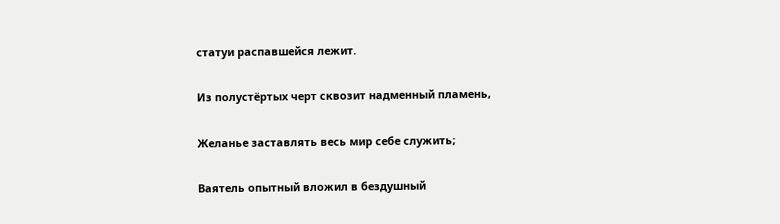статуи распавшейся лежит.

Из полустёртых черт сквозит надменный пламень,

Желанье заставлять весь мир себе служить;

Ваятель опытный вложил в бездушный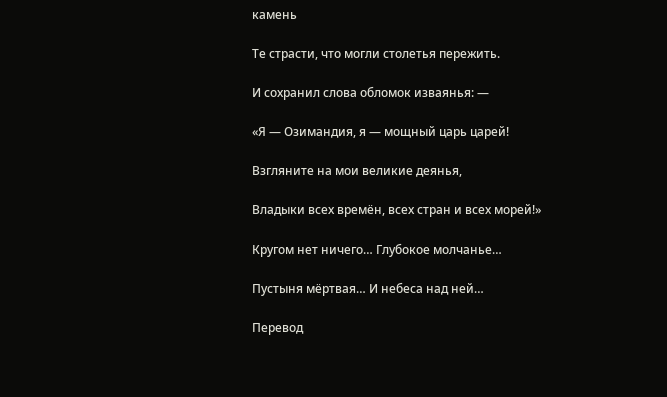камень

Те страсти, что могли столетья пережить.

И сохранил слова обломок изваянья: —

«Я — Озимандия, я — мощный царь царей!

Взгляните на мои великие деянья,

Владыки всех времён, всех стран и всех морей!»

Кругом нет ничего… Глубокое молчанье…

Пустыня мёртвая… И небеса над ней…

Перевод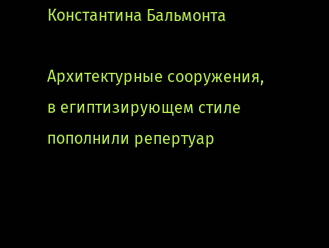Константина Бальмонта

Архитектурные сооружения, в египтизирующем стиле пополнили репертуар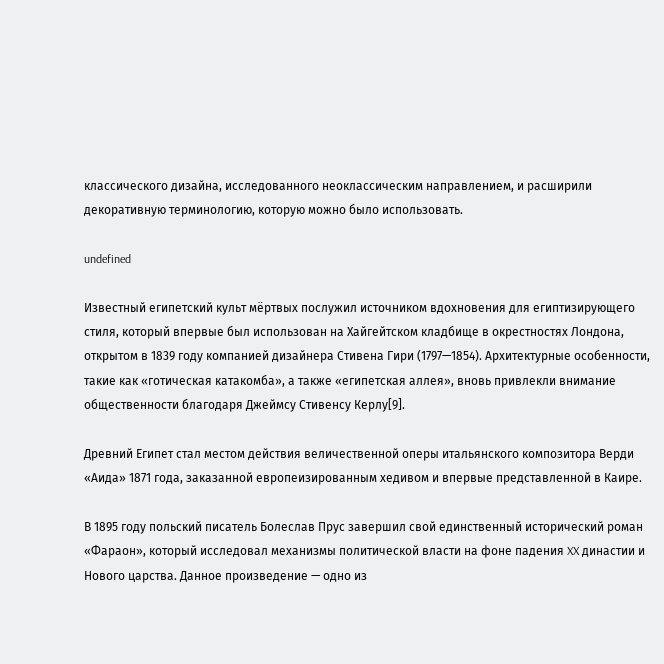классического дизайна, исследованного неоклассическим направлением, и расширили декоративную терминологию, которую можно было использовать.

undefined

Известный египетский культ мёртвых послужил источником вдохновения для египтизирующего стиля, который впервые был использован на Хайгейтском кладбище в окрестностях Лондона, открытом в 1839 году компанией дизайнера Стивена Гири (1797—1854). Архитектурные особенности, такие как «готическая катакомба», а также «египетская аллея», вновь привлекли внимание общественности благодаря Джеймсу Стивенсу Керлу[9].

Древний Египет стал местом действия величественной оперы итальянского композитора Верди «Аида» 1871 года, заказанной европеизированным хедивом и впервые представленной в Каире.

В 1895 году польский писатель Болеслав Прус завершил свой единственный исторический роман «Фараон», который исследовал механизмы политической власти на фоне падения XX династии и Нового царства. Данное произведение — одно из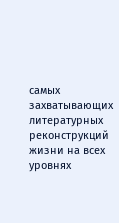самых захватывающих литературных реконструкций жизни на всех уровнях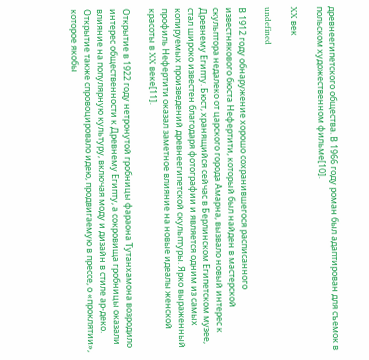древнеегипетского общества. В 1966 году роман был адаптирован для съемок в польском художественном фильме[10].

XX век

undefined

В 1912 году обнаружение хорошо сохранившегося расписанного известнякового бюста Нефертити, который был найден в мастерской скульптора недалеко от царского города Амарна, вызвало новый интерес к Древнему Египту. Бюст, хранящийся сейчас в Берлинском Египетском музее, стал широко известен благодаря фотографии и является одним из самых копируемых произведений древнеегипетской скульптуры. Ярко выраженный профиль Нефертити оказал заметное влияние на новые идеалы женской красоты в XX веке[11].

Открытие в 1922 году нетронутой гробницы фараона Тутанхамона возродило интерес общественности к Древнему Египту, а сокровища гробницы оказали влияние на популярную культуру, включая моду и дизайн в стиле ар-деко. Открытие также спровоцировало идею, продвигаемую в прессе, о «проклятии», которое якобы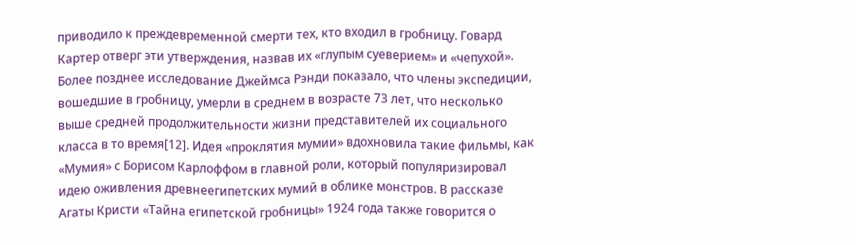приводило к преждевременной смерти тех, кто входил в гробницу. Говард Картер отверг эти утверждения, назвав их «глупым суеверием» и «чепухой». Более позднее исследование Джеймса Рэнди показало, что члены экспедиции, вошедшие в гробницу, умерли в среднем в возрасте 73 лет, что несколько выше средней продолжительности жизни представителей их социального класса в то время[12]. Идея «проклятия мумии» вдохновила такие фильмы, как «Мумия» с Борисом Карлоффом в главной роли, который популяризировал идею оживления древнеегипетских мумий в облике монстров. В рассказе Агаты Кристи «Тайна египетской гробницы» 1924 года также говорится о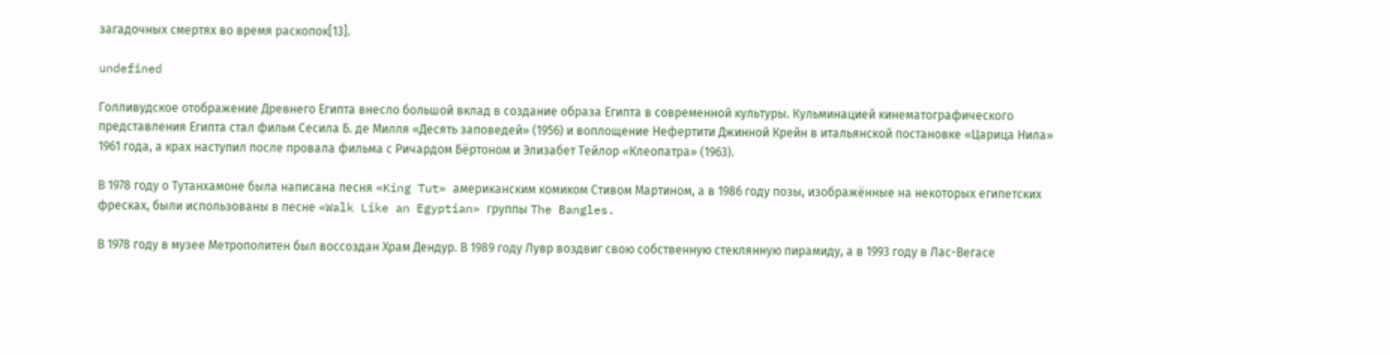загадочных смертях во время раскопок[13].

undefined

Голливудское отображение Древнего Египта внесло большой вклад в создание образа Египта в современной культуры. Кульминацией кинематографического представления Египта стал фильм Сесила Б. де Милля «Десять заповедей» (1956) и воплощение Нефертити Джинной Крейн в итальянской постановке «Царица Нила» 1961 года, а крах наступил после провала фильма с Ричардом Бёртоном и Элизабет Тейлор «Клеопатра» (1963).

В 1978 году о Тутанхамоне была написана песня «King Tut» американским комиком Стивом Мартином, а в 1986 году позы, изображённые на некоторых египетских фресках, были использованы в песне «Walk Like an Egyptian» группы The Bangles.

В 1978 году в музее Метрополитен был воссоздан Храм Дендур. В 1989 году Лувр воздвиг свою собственную стеклянную пирамиду, а в 1993 году в Лас-Вегасе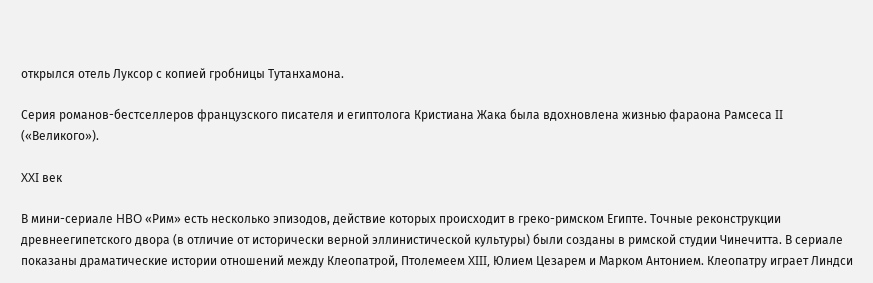открылся отель Луксор с копией гробницы Тутанхамона.

Серия романов-бестселлеров французского писателя и египтолога Кристиана Жака была вдохновлена жизнью фараона Рамсеса II («Великого»).

XXI век

В мини-сериале HBO «Рим» есть несколько эпизодов, действие которых происходит в греко-римском Египте. Точные реконструкции древнеегипетского двора (в отличие от исторически верной эллинистической культуры) были созданы в римской студии Чинечитта. В сериале показаны драматические истории отношений между Клеопатрой, Птолемеем XIII, Юлием Цезарем и Марком Антонием. Клеопатру играет Линдси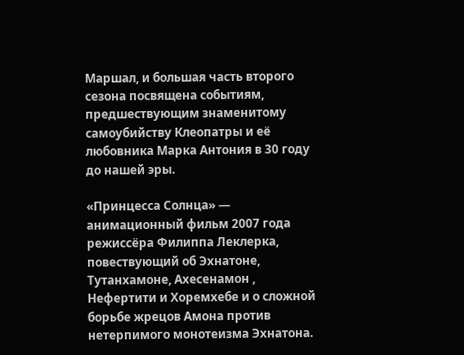Маршал, и большая часть второго сезона посвящена событиям, предшествующим знаменитому самоубийству Клеопатры и её любовника Марка Антония в 30 году до нашей эры.

«Принцесса Солнца» — анимационный фильм 2007 года режиссёра Филиппа Леклерка, повествующий об Эхнатоне, Тутанхамоне, Ахесенамон , Нефертити и Хоремхебе и о сложной борьбе жрецов Амона против нетерпимого монотеизма Эхнатона.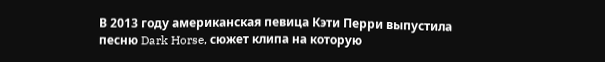В 2013 году американская певица Кэти Перри выпустила песню Dark Horse, сюжет клипа на которую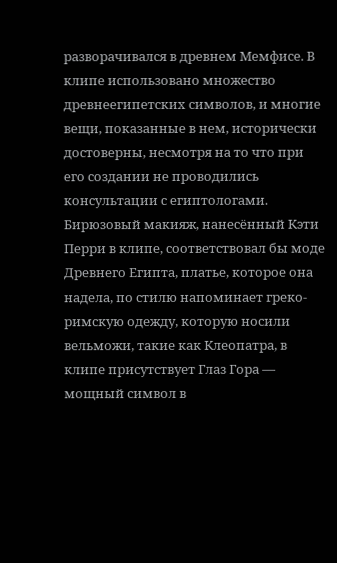разворачивался в древнем Мемфисе. В клипе использовано множество древнеегипетских символов, и многие вещи, показанные в нем, исторически достоверны, несмотря на то что при его создании не проводились консультации с египтологами. Бирюзовый макияж, нанесённый Кэти Перри в клипе, соответствовал бы моде Древнего Египта, платье, которое она надела, по стилю напоминает греко-римскую одежду, которую носили вельможи, такие как Клеопатра, в клипе присутствует Глаз Гора — мощный символ в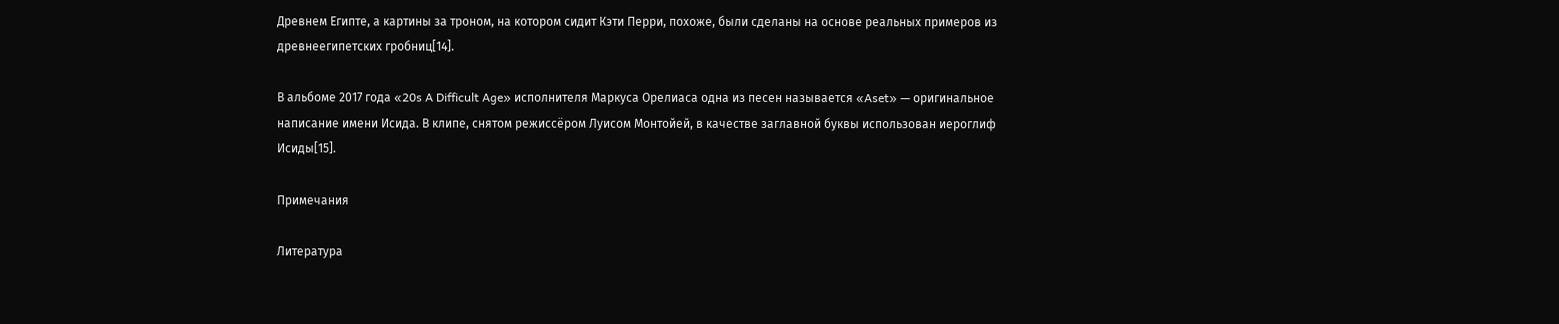Древнем Египте, а картины за троном, на котором сидит Кэти Перри, похоже, были сделаны на основе реальных примеров из древнеегипетских гробниц[14].

В альбоме 2017 года «20s A Difficult Age» исполнителя Маркуса Орелиаса одна из песен называется «Aset» — оригинальное написание имени Исида. В клипе, снятом режиссёром Луисом Монтойей, в качестве заглавной буквы использован иероглиф Исиды[15].

Примечания

Литература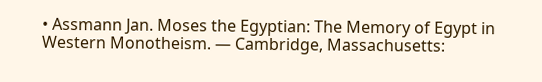• Assmann Jan. Moses the Egyptian: The Memory of Egypt in Western Monotheism. — Cambridge, Massachusetts: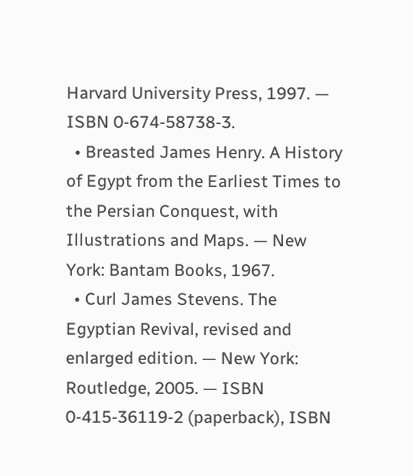Harvard University Press, 1997. — ISBN 0-674-58738-3.
  • Breasted James Henry. A History of Egypt from the Earliest Times to the Persian Conquest, with Illustrations and Maps. — New York: Bantam Books, 1967.
  • Curl James Stevens. The Egyptian Revival, revised and enlarged edition. — New York: Routledge, 2005. — ISBN 0-415-36119-2 (paperback), ISBN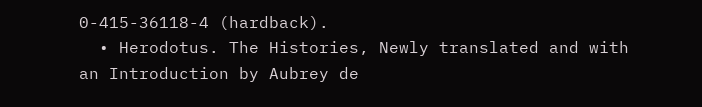0-415-36118-4 (hardback).
  • Herodotus. The Histories, Newly translated and with an Introduction by Aubrey de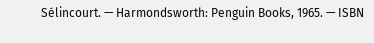Sélincourt. — Harmondsworth: Penguin Books, 1965. — ISBN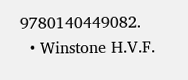9780140449082.
  • Winstone H.V.F.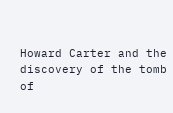Howard Carter and the discovery of the tomb of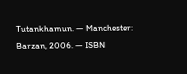Tutankhamun. — Manchester: Barzan, 2006. — ISBN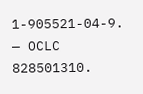1-905521-04-9. — OCLC 828501310.